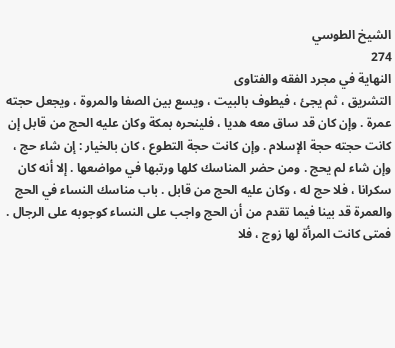الشيخ الطوسي
274
النهاية في مجرد الفقه والفتاوى
التشريق ، ثم يجئ ، فيطوف بالبيت ، ويسع بين الصفا والمروة ، ويجعل حجته عمرة . وإن كان قد ساق معه هديا ، فلينحره بمكة وكان عليه الحج من قابل إن كانت حجته حجة الإسلام . وإن كانت حجة التطوع ، كان بالخيار : إن شاء حج ، وإن شاء لم يحج . ومن حضر المناسك كلها ورتبها في مواضعها . إلا أنه كان سكرانا ، فلا حج له ، وكان عليه الحج من قابل . باب مناسك النساء في الحج والعمرة قد بينا فيما تقدم من أن الحج واجب على النساء كوجوبه على الرجال . فمتى كانت المرأة لها زوج ، فلا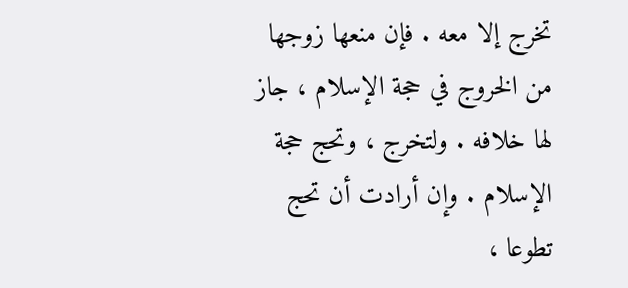تخرج إلا معه . فإن منعها زوجها من الخروج في حجة الإسلام ، جاز لها خلافه . ولتخرج ، وتحج حجة الإسلام . وإن أرادت أن تحج تطوعا ،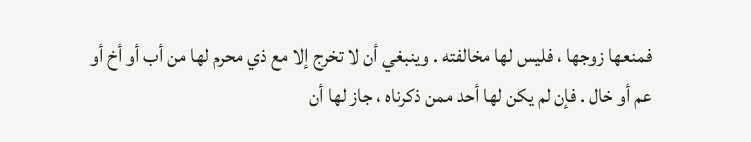فمنعها زوجها ، فليس لها مخالفته . وينبغي أن لا تخرج إلا مع ذي محرم لها من أب أو أخ أو عم أو خال . فإن لم يكن لها أحد ممن ذكرناه ، جاز لها أن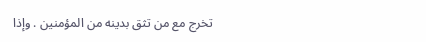تخرج مع من تثق بدينه من المؤمنين . وإذا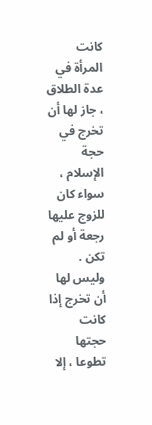كانت المرأة في عدة الطلاق ، جاز لها أن تخرج في حجة الإسلام ، سواء كان للزوج عليها رجعة أو لم تكن . وليس لها أن تخرج إذا كانت حجتها تطوعا ، إلا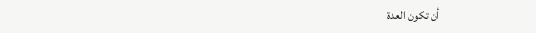أن تكون العدة